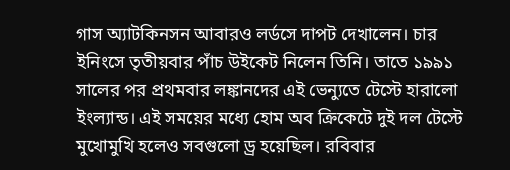গাস অ্যাটকিনসন আবারও লর্ডসে দাপট দেখালেন। চার ইনিংসে তৃতীয়বার পাঁচ উইকেট নিলেন তিনি। তাতে ১৯৯১ সালের পর প্রথমবার লঙ্কানদের এই ভেন্যুতে টেস্টে হারালো ইংল্যান্ড। এই সময়ের মধ্যে হোম অব ক্রিকেটে দুই দল টেস্টে মুখোমুখি হলেও সবগুলো ড্র হয়েছিল। রবিবার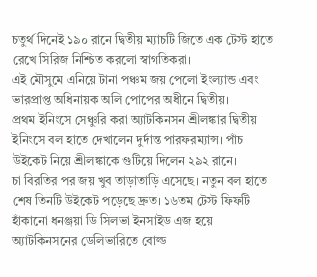চতুর্থ দিনেই ১৯০ রানে দ্বিতীয় ম্যাচটি জিতে এক টেস্ট হাতে রেখে সিরিজ নিশ্চিত করলো স্বাগতিকরা।
এই মৌসুমে এনিয়ে টানা পঞ্চম জয় পেলো ইংল্যান্ড এবং ভারপ্রাপ্ত অধিনায়ক অলি পোপের অধীনে দ্বিতীয়।
প্রথম ইনিংসে সেঞ্চুরি করা অ্যাটকিনসন শ্রীলঙ্কার দ্বিতীয় ইনিংসে বল হাতে দেখালেন দুর্দান্ত পারফরম্যান্স। পাঁচ উইকেট নিয়ে শ্রীলঙ্কাকে গুটিয়ে দিলেন ২৯২ রানে।
চা বিরতির পর জয় খুব তাড়াতাড়ি এসেছে। নতুন বল হাতে শেষ তিনটি উইকেট পড়েছে দ্রুত। ১৬তম টেস্ট ফিফটি হাঁকানো ধনঞ্জয়া ডি সিলভা ইনসাইড এজ হয়ে অ্যাটকিনসনের ডেলিভারিতে বোল্ড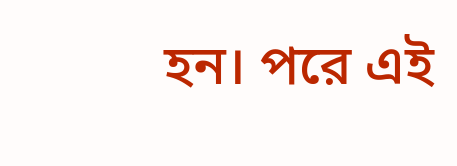হন। পরে এই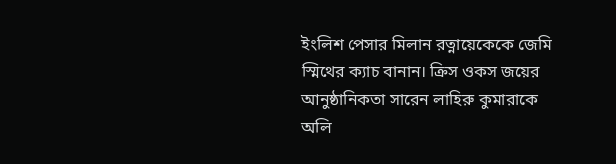ইংলিশ পেসার মিলান রত্নায়েকেকে জেমি স্মিথের ক্যাচ বানান। ক্রিস ওকস জয়ের আনুষ্ঠানিকতা সারেন লাহিরু কুমারাকে অলি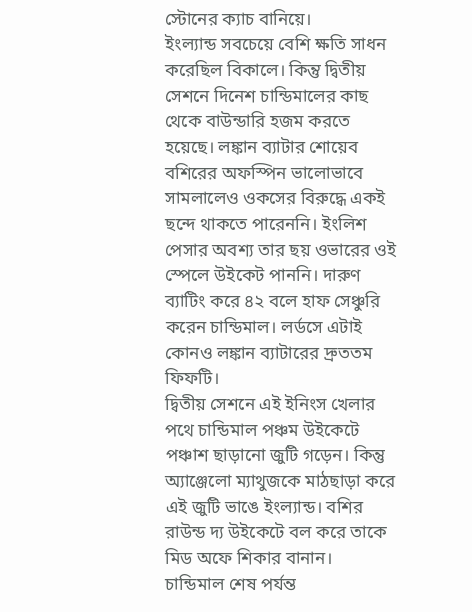স্টোনের ক্যাচ বানিয়ে।
ইংল্যান্ড সবচেয়ে বেশি ক্ষতি সাধন করেছিল বিকালে। কিন্তু দ্বিতীয় সেশনে দিনেশ চান্ডিমালের কাছ থেকে বাউন্ডারি হজম করতে হয়েছে। লঙ্কান ব্যাটার শোয়েব বশিরের অফস্পিন ভালোভাবে সামলালেও ওকসের বিরুদ্ধে একই ছন্দে থাকতে পারেননি। ইংলিশ পেসার অবশ্য তার ছয় ওভারের ওই স্পেলে উইকেট পাননি। দারুণ ব্যাটিং করে ৪২ বলে হাফ সেঞ্চুরি করেন চান্ডিমাল। লর্ডসে এটাই কোনও লঙ্কান ব্যাটারের দ্রুততম ফিফটি।
দ্বিতীয় সেশনে এই ইনিংস খেলার পথে চান্ডিমাল পঞ্চম উইকেটে পঞ্চাশ ছাড়ানো জুটি গড়েন। কিন্তু অ্যাঞ্জেলো ম্যাথুজকে মাঠছাড়া করে এই জুটি ভাঙে ইংল্যান্ড। বশির রাউন্ড দ্য উইকেটে বল করে তাকে মিড অফে শিকার বানান।
চান্ডিমাল শেষ পর্যন্ত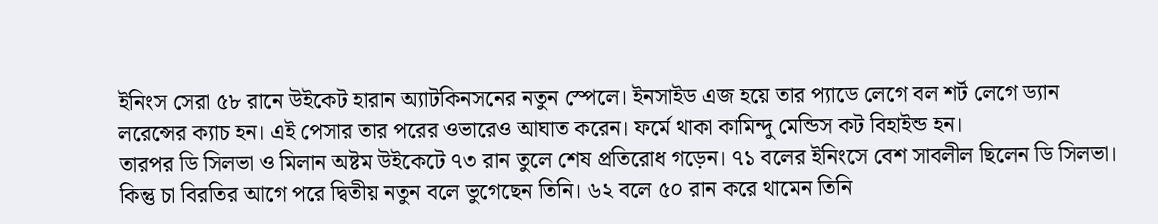ইনিংস সেরা ৫৮ রানে উইকেট হারান অ্যাটকিনসনের নতুন স্পেলে। ইনসাইড এজ হয়ে তার প্যাডে লেগে বল শর্ট লেগে ড্যান লরেন্সের ক্যাচ হন। এই পেসার তার পরের ওভারেও আঘাত করেন। ফর্মে থাকা কামিন্দু মেন্ডিস কট বিহাইন্ড হন।
তারপর ডি সিলভা ও মিলান অষ্টম উইকেটে ৭৩ রান তুলে শেষ প্রতিরোধ গড়েন। ৭১ বলের ইনিংসে বেশ সাবলীল ছিলেন ডি সিলভা। কিন্তু চা বিরতির আগে পরে দ্বিতীয় নতুন বলে ভুগেছেন তিনি। ৬২ বলে ৫০ রান করে থামেন তিনি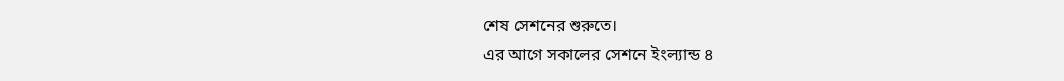শেষ সেশনের শুরুতে।
এর আগে সকালের সেশনে ইংল্যান্ড ৪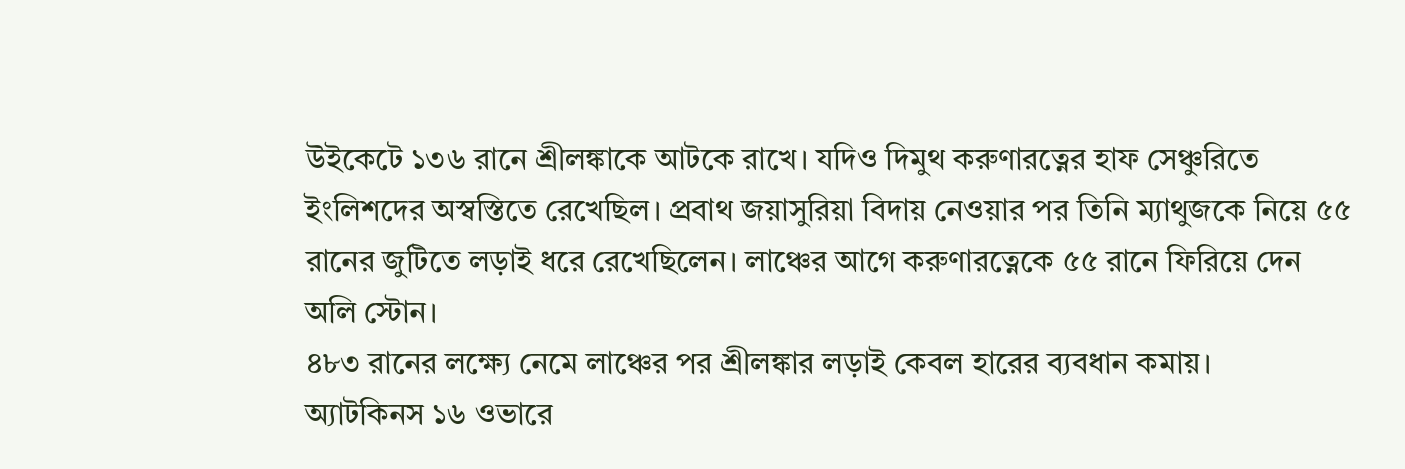উইকেটে ১৩৬ রানে শ্রীলঙ্কাকে আটকে রাখে। যদিও দিমুথ করুণারত্নের হাফ সেঞ্চুরিতে ইংলিশদের অস্বস্তিতে রেখেছিল। প্রবাথ জয়াসুরিয়া বিদায় নেওয়ার পর তিনি ম্যাথুজকে নিয়ে ৫৫ রানের জুটিতে লড়াই ধরে রেখেছিলেন। লাঞ্চের আগে করুণারত্নেকে ৫৫ রানে ফিরিয়ে দেন অলি স্টোন।
৪৮৩ রানের লক্ষ্যে নেমে লাঞ্চের পর শ্রীলঙ্কার লড়াই কেবল হারের ব্যবধান কমায়।
অ্যাটকিনস ১৬ ওভারে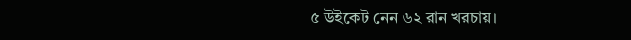৫ উইকেট নেন ৬২ রান খরচায়।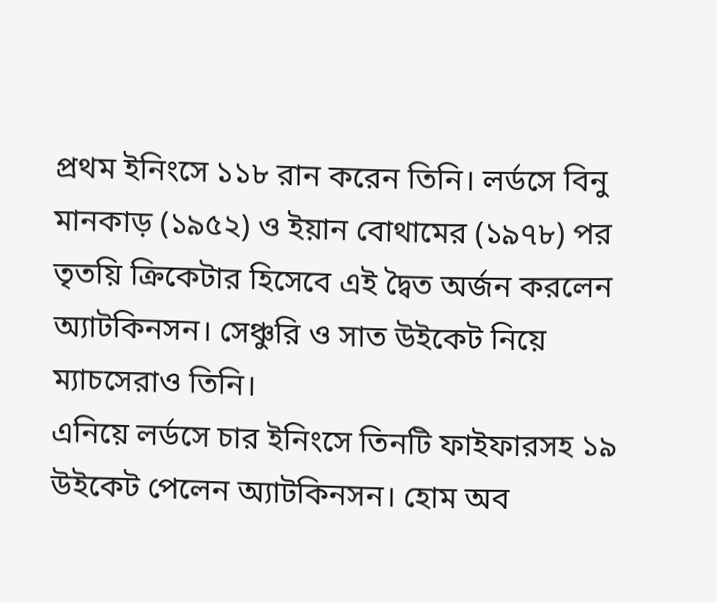প্রথম ইনিংসে ১১৮ রান করেন তিনি। লর্ডসে বিনু মানকাড় (১৯৫২) ও ইয়ান বোথামের (১৯৭৮) পর তৃতয়ি ক্রিকেটার হিসেবে এই দ্বৈত অর্জন করলেন অ্যাটকিনসন। সেঞ্চুরি ও সাত উইকেট নিয়ে ম্যাচসেরাও তিনি।
এনিয়ে লর্ডসে চার ইনিংসে তিনটি ফাইফারসহ ১৯ উইকেট পেলেন অ্যাটকিনসন। হোম অব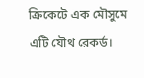ক্রিকেটে এক মৌসুমে এটি যৌথ রেকর্ড।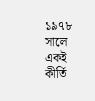১৯৭৮ সালে একই কীর্তি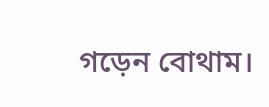গড়েন বোথাম।